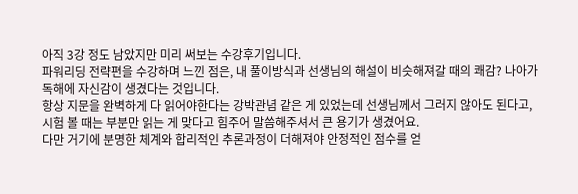아직 3강 정도 남았지만 미리 써보는 수강후기입니다.
파워리딩 전략편을 수강하며 느낀 점은, 내 풀이방식과 선생님의 해설이 비슷해져갈 때의 쾌감? 나아가
독해에 자신감이 생겼다는 것입니다.
항상 지문을 완벽하게 다 읽어야한다는 강박관념 같은 게 있었는데 선생님께서 그러지 않아도 된다고, 시험 볼 때는 부분만 읽는 게 맞다고 힘주어 말씀해주셔서 큰 용기가 생겼어요.
다만 거기에 분명한 체계와 합리적인 추론과정이 더해져야 안정적인 점수를 얻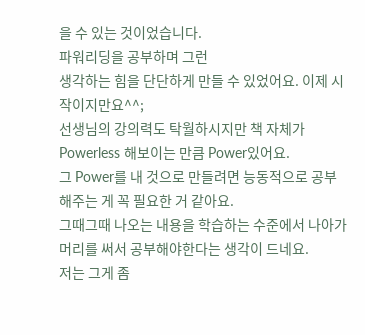을 수 있는 것이었습니다.
파워리딩을 공부하며 그런
생각하는 힘을 단단하게 만들 수 있었어요. 이제 시작이지만요^^;
선생님의 강의력도 탁월하시지만 책 자체가 Powerless 해보이는 만큼 Power있어요.
그 Power를 내 것으로 만들려면 능동적으로 공부해주는 게 꼭 필요한 거 같아요.
그때그때 나오는 내용을 학습하는 수준에서 나아가 머리를 써서 공부해야한다는 생각이 드네요.
저는 그게 좀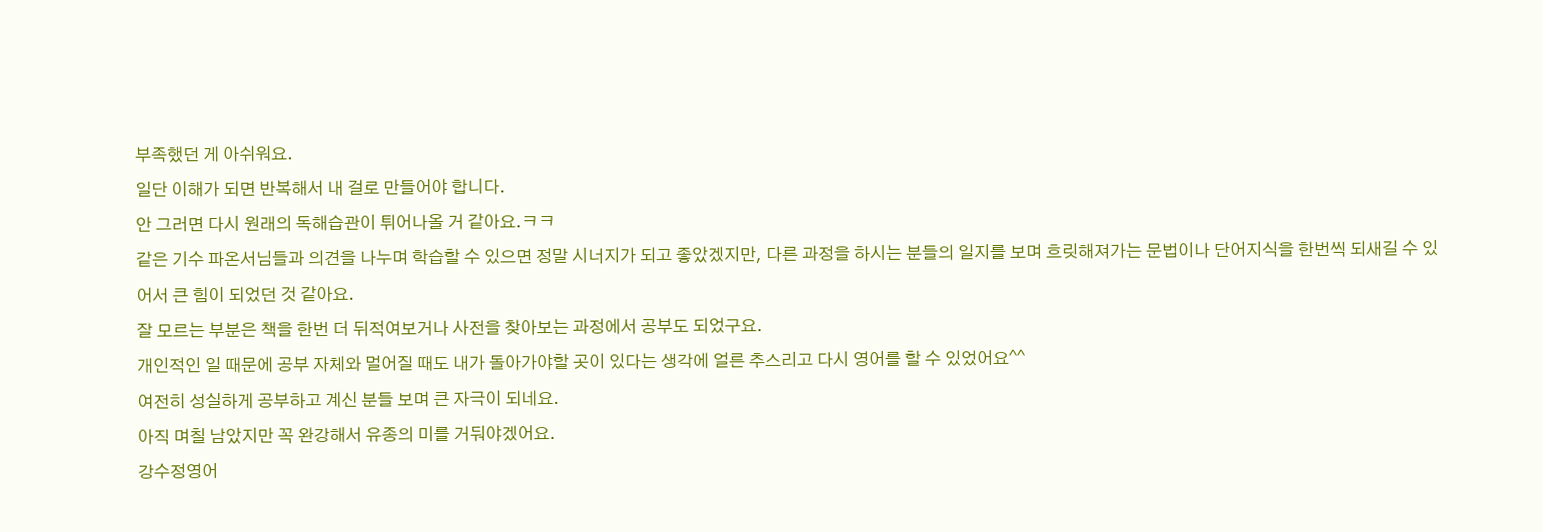부족했던 게 아쉬워요.
일단 이해가 되면 반복해서 내 걸로 만들어야 합니다.
안 그러면 다시 원래의 독해습관이 튀어나올 거 같아요.ㅋㅋ
같은 기수 파온서님들과 의견을 나누며 학습할 수 있으면 정말 시너지가 되고 좋았겠지만, 다른 과정을 하시는 분들의 일지를 보며 흐릿해져가는 문법이나 단어지식을 한번씩 되새길 수 있어서 큰 힘이 되었던 것 같아요.
잘 모르는 부분은 책을 한번 더 뒤적여보거나 사전을 찾아보는 과정에서 공부도 되었구요.
개인적인 일 때문에 공부 자체와 멀어질 때도 내가 돌아가야할 곳이 있다는 생각에 얼른 추스리고 다시 영어를 할 수 있었어요^^
여전히 성실하게 공부하고 계신 분들 보며 큰 자극이 되네요.
아직 며칠 남았지만 꼭 완강해서 유종의 미를 거둬야겠어요.
강수정영어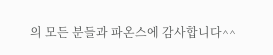의 모든 분들과 파온스에 감사합니다^^